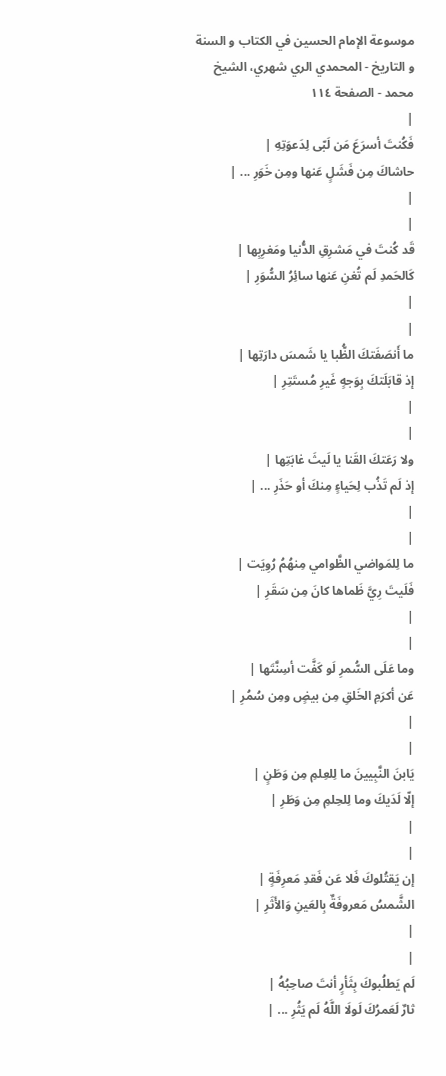موسوعة الإمام الحسين في الكتاب و السنة و التاريخ - المحمدي الري شهري، الشيخ محمد - الصفحة ١١٤
|
فَكُنتَ أسرَعَ مَن لَبّى لِدَعوَتِهِ |
حاشاكَ مِن فَشَلٍ عَنها ومِن خَوَرِ ... |
|
|
قَد كُنتَ في مَشرِقِ الدُّنيا ومَغرِبِها |
كَالحَمدِ لَم تُغنِ عَنها سائِرُ السُّوَرِ |
|
|
ما أَنصَفَتكَ الظُّبا يا شَمسَ دارَتِها |
إذ قابَلَتكَ بِوَجهٍ غَيرِ مُستَتِرِ |
|
|
ولا رَعَتكَ القَنا يا لَيثَ غابَتِها |
إذ لَم تَذُب لِحَياءٍ مِنكَ أو حَذَرِ ... |
|
|
ما لِلمَواضي الظَّوامي مِنهُمُ رُوِيَت |
فَلَيتَ رِيَّ ظَماها كانَ مِن سَقَرِ |
|
|
وما عَلَى السُّمرِ لَو كَفَّت أسِنَّتَها |
عَن أكرَمِ الخَلقِ مِن بيضٍ ومِن سُمُرِ |
|
|
يَابنَ النَّبِيينَ ما لِلعِلمِ مِن وَطَنٍ |
إلّا لَدَيكَ وما لِلحِلمِ مِن وَطَرِ |
|
|
إن يَقتُلوكَ فَلا عَن فَقدِ مَعرِفَةٍ |
الشَّمسُ مَعروفَةٌ بِالعَينِ وَالأَثَرِ |
|
|
لَم يَطلُبوكَ بِثَأرٍ أنتَ صاحِبُهُ |
ثارٌ لَعَمرُكَ لَولَا اللَّهُ لَم يَثُرِ ... |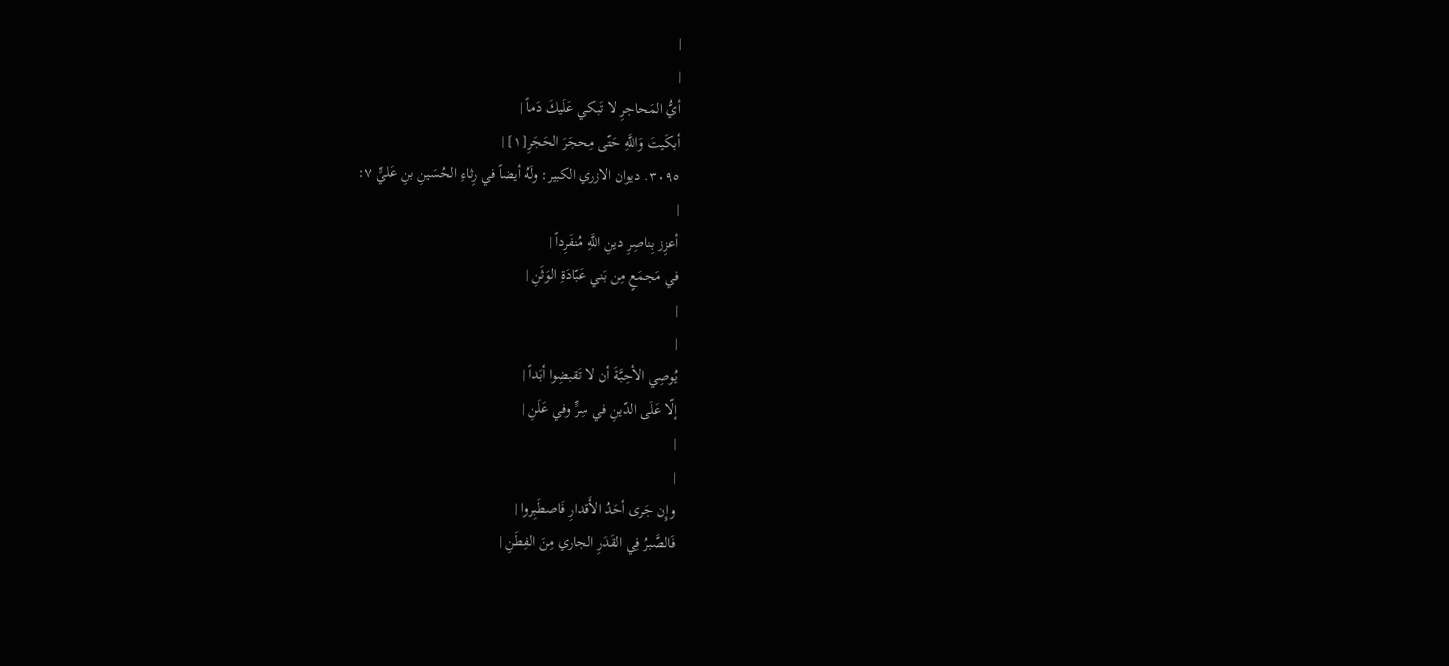|
|
أيُّ المَحاجرِ لا تَبكي عَلَيكَ دَماً |
أبكَيتَ وَاللَّهِ حَتّى مِحجَرَ الحَجَرِ[١] |
٣٠٩٥. ديوان الازري الكبير: ولَهُ أيضاً في رِثاءِ الحُسَينِ بنِ عَليٍّ ٧:
|
أعزِز بِناصِرِ دينِ اللَّهِ مُنفَرِداً |
في مَجمَعٍ مِن بَني عَبّادَةِ الوَثَنِ |
|
|
يُوصِي الأحِبَّةَ أن لا تَقبضِوا أبَداً |
إلّا عَلَى الدّينِ في سِرٍّ وفي عَلَنِ |
|
|
وإِن جَرى أحَدُ الأَقدارِ فَاصطَبِروا |
فَالصَّبرُ فِي القَدَرِ الجاري مِنَ الفِطَنِ |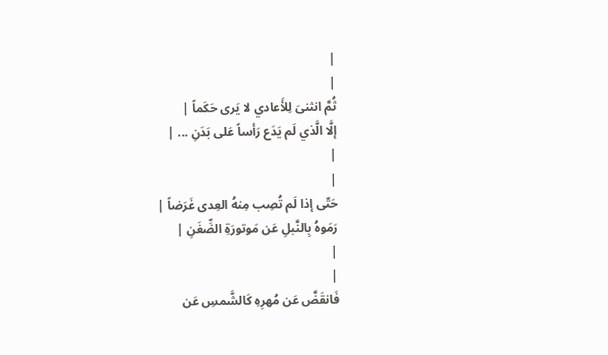|
|
ثُمَّ انثنىَ لِلأَعادي لا يَرى حَكَماً |
إلَّا الَّذي لَم يَدَع رَأساً عَلى بَدَنِ ... |
|
|
حَتّى إذا لَم تُصِب مِنهُ العِدى غَرَضاً |
رَمَوهُ بِالنَّبلِ عَن مَوتورَةِ الضِّغَنِ |
|
|
فَانقَضَّ عَن مُهرِهِ كَالشَّمسِ عَن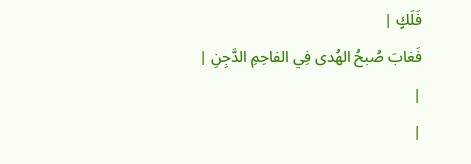فَلَكٍ |
فَغابَ صُبحُ الهُدى فِي الفاحِمِ الدَّجِنِ |
|
|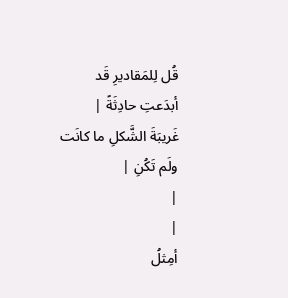قُل لِلمَقاديرِ قَد أبدَعتِ حادِثَةً |
غَريبَةَ الشَّكلِ ما كانَت ولَم تَكُنِ |
|
|
أمِثلُ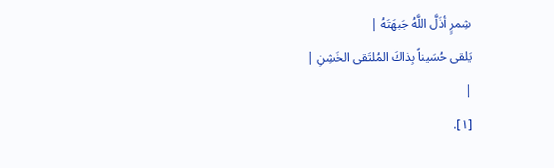شِمرٍ أذَلَّ اللَّهُ جَبهَتَهُ |
يَلقى حُسَيناً بِذاكَ المُلتَقى الخَشِنِ |
|
[١].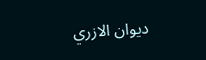ديوان الازري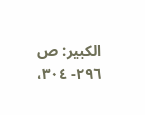الكبير: ص ٢٩٦- ٣٠٤،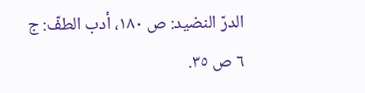الدرّ النضيد: ص ١٨٠، أدب الطفّ: ج ٦ ص ٣٥.